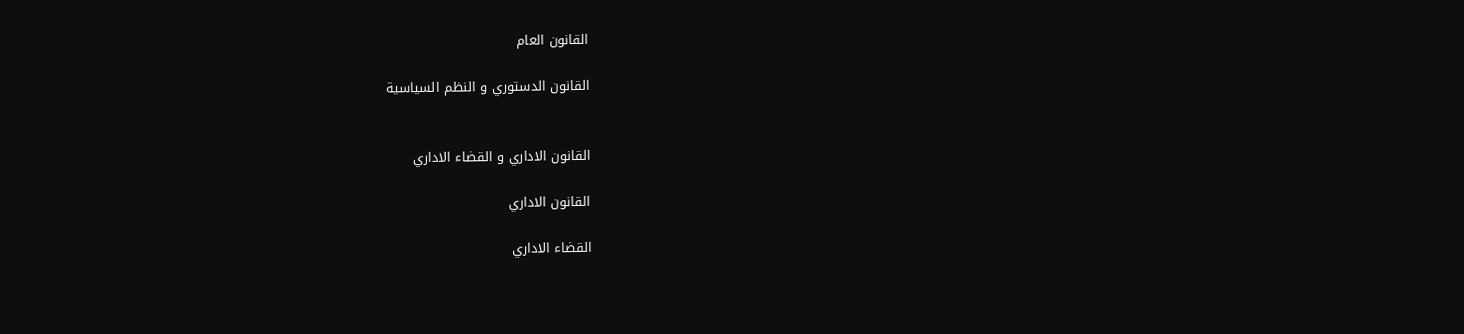القانون العام

القانون الدستوري و النظم السياسية


القانون الاداري و القضاء الاداري

القانون الاداري

القضاء الاداري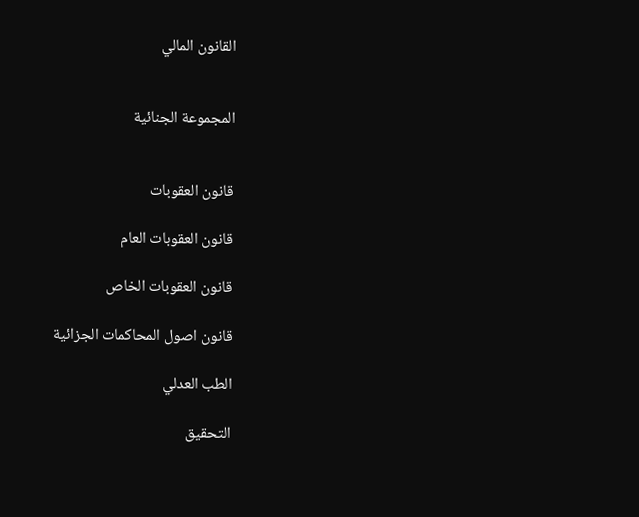القانون المالي


المجموعة الجنائية


قانون العقوبات

قانون العقوبات العام

قانون العقوبات الخاص

قانون اصول المحاكمات الجزائية

الطب العدلي

التحقيق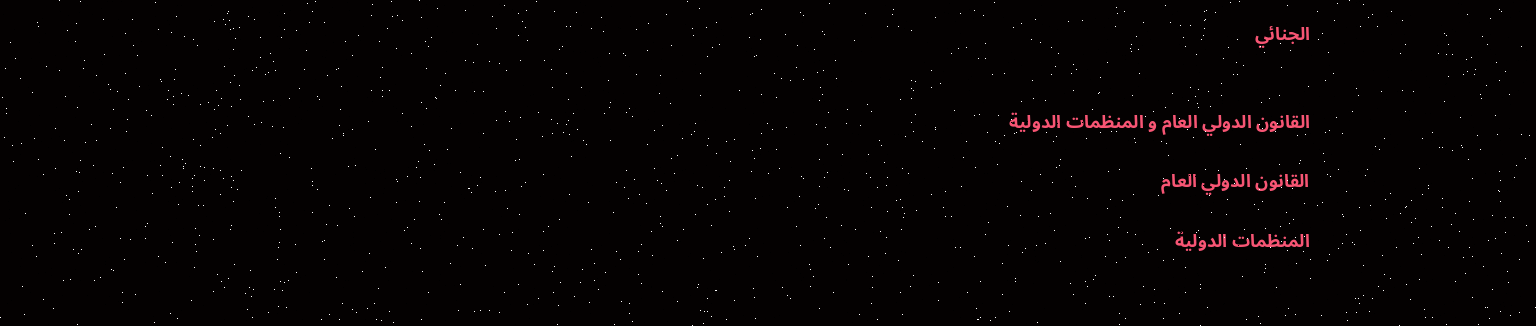الجنائي


القانون الدولي العام و المنظمات الدولية

القانون الدولي العام

المنظمات الدولية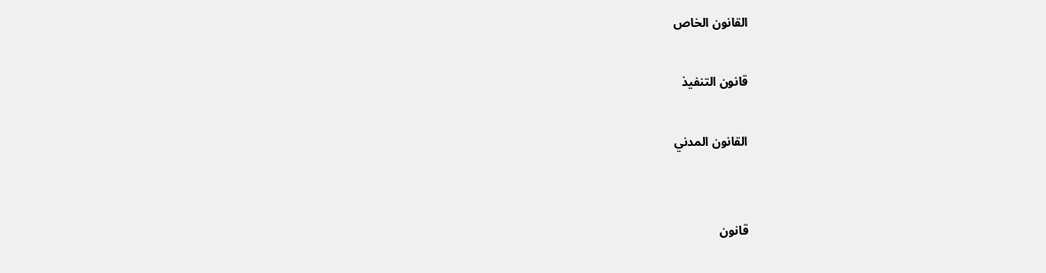القانون الخاص

قانون التنفيذ

القانون المدني


قانون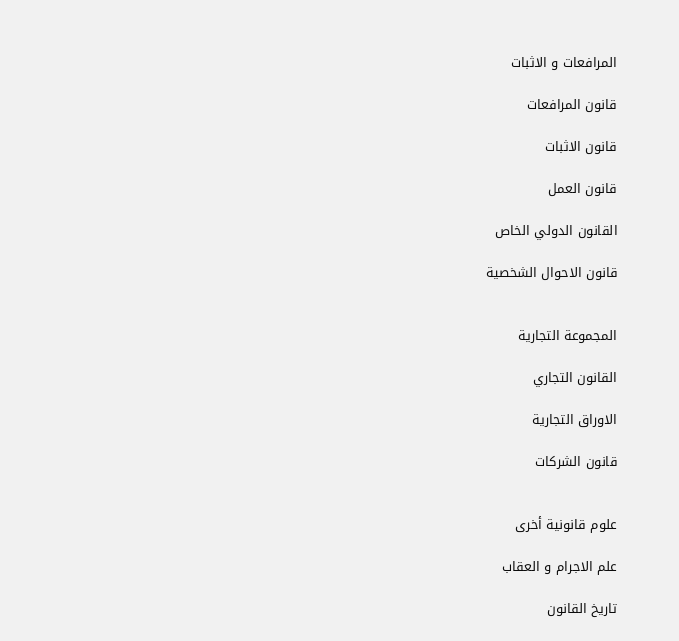المرافعات و الاثبات

قانون المرافعات

قانون الاثبات

قانون العمل

القانون الدولي الخاص

قانون الاحوال الشخصية


المجموعة التجارية

القانون التجاري

الاوراق التجارية

قانون الشركات


علوم قانونية أخرى

علم الاجرام و العقاب

تاريخ القانون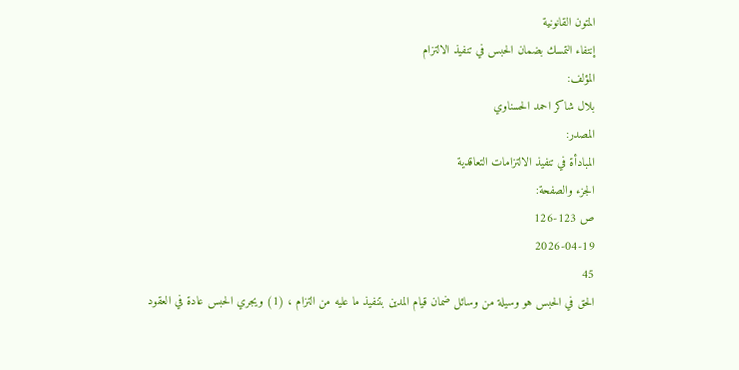المتون القانونية
إنتفاء التمسك بضمان الحبس في تنفيذ الالتزام
المؤلف:
بلال شاكر احمد الحسناوي
المصدر:
المبادأة في تنفيذ الالتزامات التعاقدية
الجزء والصفحة:
ص 123-126
2026-04-19
45
الحق في الحبس هو وسيلة من وسائل ضمان قيام المدين بتنفيذ ما عليه من التزام ، (1) ويجري الحبس عادة في العقود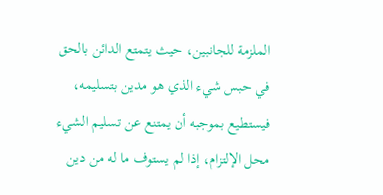الملزمة للجانبين، حيث يتمتع الدائن بالحق في حبس شيء الذي هو مدين بتسليمه، فيستطيع بموجبه أن يمتنع عن تسليم الشيء محل الإلتزام، إذا لم يستوف ما له من دين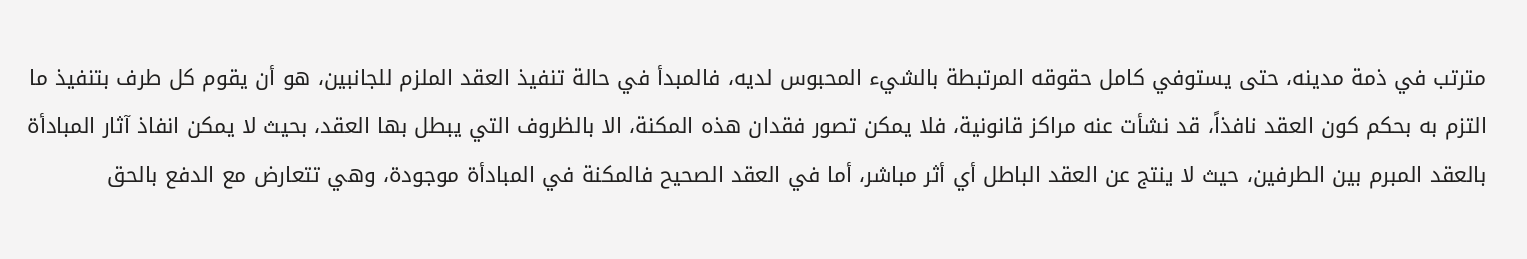مترتب في ذمة مدينه، حتى يستوفي كامل حقوقه المرتبطة بالشيء المحبوس لديه، فالمبدأ في حالة تنفيذ العقد الملزم للجانبين، هو أن يقوم كل طرف بتنفيذ ما التزم به بحكم كون العقد نافذاً، قد نشأت عنه مراكز قانونية، فلا يمكن تصور فقدان هذه المكنة، الا بالظروف التي يبطل بها العقد، بحيث لا يمكن انفاذ آثار المبادأة بالعقد المبرم بين الطرفين، حيث لا ينتج عن العقد الباطل أي أثر مباشر، أما في العقد الصحيح فالمكنة في المبادأة موجودة، وهي تتعارض مع الدفع بالحق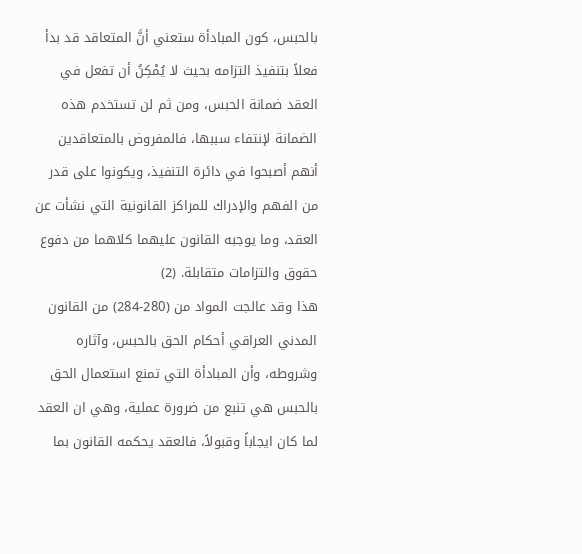بالحبس، كون المبادأة ستعني أنَّ المتعاقد قد بدأ فعلاً بتنفيذ التزامه بحيث لا يُمْكِنُ أن تفعل في العقد ضمانة الحبس، ومن ثم لن تستخدم هذه الضمانة لإنتفاء سببها، فالمفروض بالمتعاقدين أنهم أصبحوا في دائرة التنفيذ، ويكونوا على قدر من الفهم والإدراك للمراكز القانونية التي نشأت عن العقد، وما يوجبه القانون عليهما كلاهما من دفوع حقوق والتزامات متقابلة. (2)
هذا وقد عالجت المواد من (280-284) من القانون المدني العراقي أحكام الحق بالحبس، وآثاره وشروطه، وأن المبادأة التي تمنع استعمال الحق بالحبس هي تنبع من ضرورة عملية، وهي ان العقد لما كان ايجاباً وقبولاً، فالعقد يحكمه القانون بما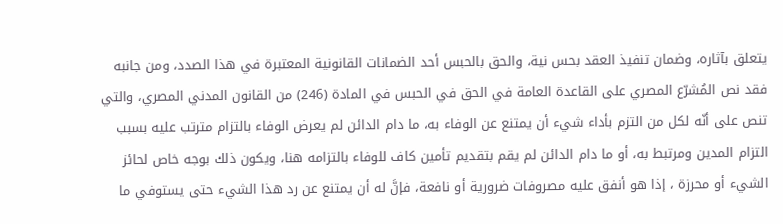يتعلق بآثاره، وضمان تنفيذ العقد بحس نية، والحق بالحبس أحد الضمانات القانونية المعتبرة في هذا الصدد، ومن جانبه فقد نص المُشرّع المصري على القاعدة العامة في الحق في الحبس في المادة (246) من القانون المدني المصري، والتي تنص على أنّه لكل من التزم بأداء شيء أن يمتنع عن الوفاء به، ما دام الدائن لم يعرض الوفاء بالتزام مترتب عليه بسبب التزام المدين ومرتبط به، أو ما دام الدائن لم يقم بتقديم تأمين كاف للوفاء بالتزامه هنا، ويكون ذلك بوجه خاص لحائز الشيء أو محرزة ، إذا هو أنفق عليه مصروفات ضرورية أو نافعة، فإنَّ له أن يمتنع عن رد هذا الشيء حتى يستوفي ما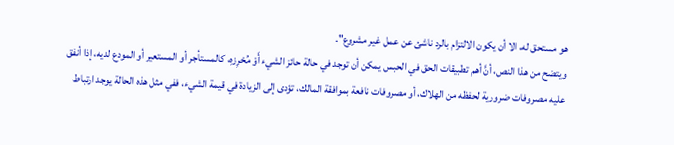هو مستحق له، الا أن يكون الالتزام بالرد ناشئ عن عمل غير مشروع".
ويتضح من هذا النص، أنَّ أهم تطبيقات الحق في الحبس يمكن أن توجد في حالة حائز الشيء أَوْ مُحْرِزهِ، كالمستأجر أو المستعير أو المودع لديه، إذا أنفق عليه مصروفات ضرورية لحفظه من الهلاك، أو مصروفات نافعة بموافقة المالك، تؤدى إلى الزيادة في قيمة الشيء، ففي مثل هذه الحالة يوجد ارتباط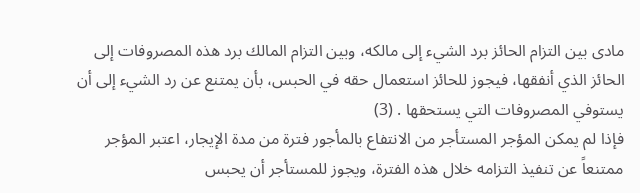مادى بين التزام الحائز برد الشيء إلى مالكه، وبين التزام المالك برد هذه المصروفات إلى الحائز الذي أنفقها، فيجوز للحائز استعمال حقه في الحبس، بأن يمتنع عن رد الشيء إلى أن يستوفي المصروفات التي يستحقها . (3)
فإذا لم يمكن المؤجر المستأجر من الانتفاع بالمأجور فترة من مدة الإيجار، اعتبر المؤجر ممتنعاً عن تنفيذ التزامه خلال هذه الفترة، ويجوز للمستأجر أن يحبس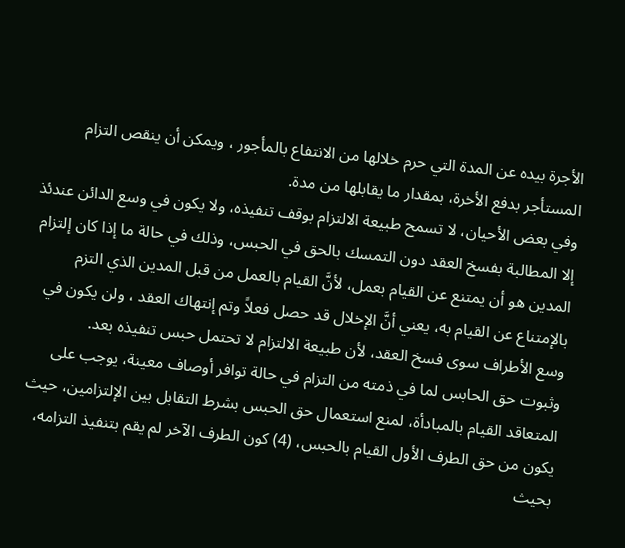الأجرة بيده عن المدة التي حرم خلالها من الانتفاع بالمأجور ، ويمكن أن ينقص التزام المستأجر بدفع الأخرة، بمقدار ما يقابلها من مدة.
وفي بعض الأحيان، لا تسمح طبيعة الالتزام بوقف تنفيذه، ولا يكون في وسع الدائن عندئذ إلا المطالبة بفسخ العقد دون التمسك بالحق في الحبس، وذلك في حالة ما إذا كان إلتزام المدين هو أن يمتنع عن القيام بعمل، لأنَّ القيام بالعمل من قبل المدين الذي التزم بالإمتناع عن القيام به، يعني أنَّ الإخلال قد حصل فعلاً وتم إنتهاك العقد ، ولن يكون في وسع الأطراف سوى فسخ العقد، لأن طبيعة الالتزام لا تحتمل حبس تنفيذه بعد.
وثبوت حق الحابس لما في ذمته من التزام في حالة توافر أوصاف معينة، يوجب على المتعاقد القيام بالمبادأة، لمنع استعمال حق الحبس بشرط التقابل بين الإلتزامين، حيث يكون من حق الطرف الأول القيام بالحبس، (4) كون الطرف الآخر لم يقم بتنفيذ التزامه، بحيث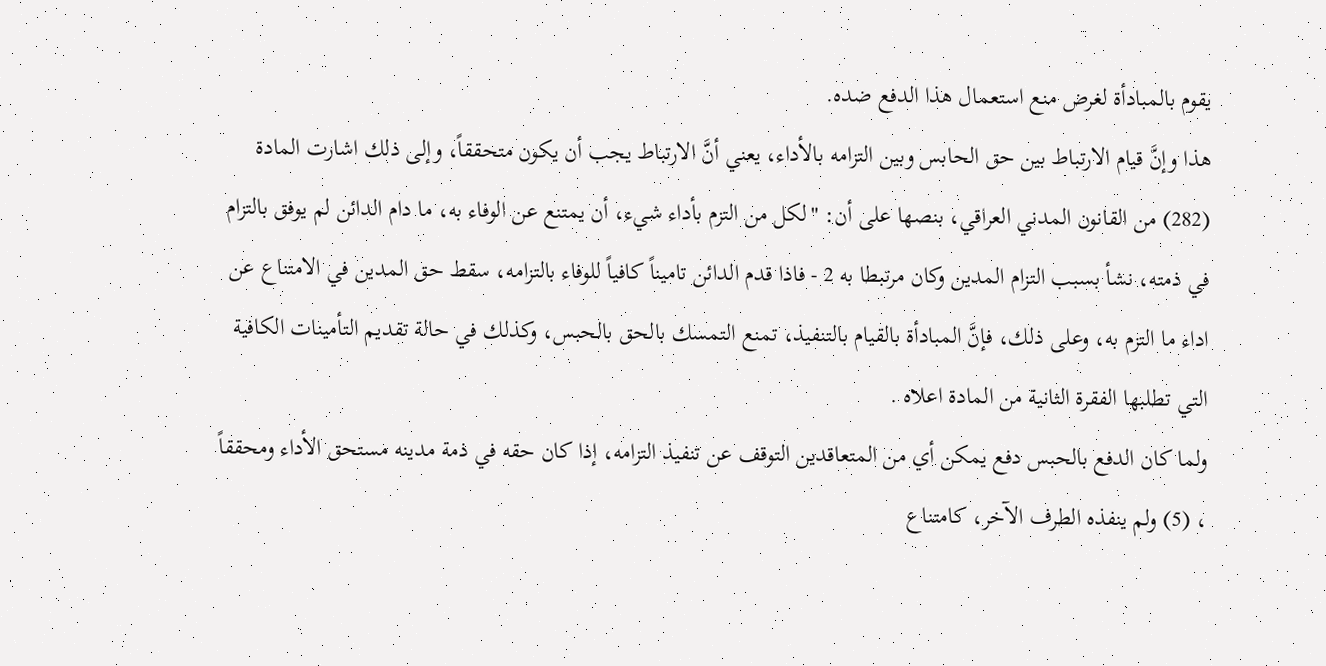يقوم بالمبادأة لغرض منع استعمال هذا الدفع ضده.
هذا وإنَّ قيام الارتباط بين حق الحابس وبين التزامه بالأداء، يعني أنَّ الارتباط يجب أن يكون متحققاً، وإلى ذلك اشارت المادة (282) من القانون المدني العراقي، بنصها على أن: "لكل من التزم بأداء شيء، أن يمتنع عن الوفاء به، ما دام الدائن لم يوفق بالتزام في ذمته، نشأ بسبب التزام المدين وكان مرتبطا به 2 - فاذا قدم الدائن تاميناً كافياً للوفاء بالتزامه، سقط حق المدين في الامتناع عن اداء ما التزم به، وعلى ذلك، فإنَّ المبادأة بالقيام بالتنفيذ، تمنع التمسك بالحق بالحبس، وكذلك في حالة تقديم التأمينات الكافية التي تطلبها الفقرة الثانية من المادة اعلاه .
ولما كان الدفع بالحبس دفع يمكن أي من المتعاقدين التوقف عن تنفيذ التزامه، إذا كان حقه في ذمة مدينه مستحق الأداء ومحققاً ، (5) ولم ينفذه الطرف الآخر، كامتناع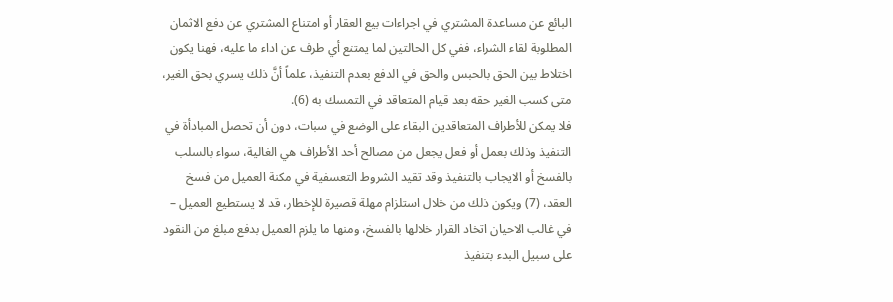البائع عن مساعدة المشتري في اجراءات بيع العقار أو امتناع المشتري عن دفع الاثمان المطلوبة لقاء الشراء، ففي كل الحالتين لما يمتنع أي طرف عن اداء ما عليه، فهنا يكون اختلاط بين الحق بالحبس والحق في الدفع بعدم التنفيذ، علماً أنَّ ذلك يسري بحق الغير، متى كسب الغير حقه بعد قيام المتعاقد في التمسك به (6).
فلا يمكن للأطراف المتعاقدين البقاء على الوضع في سبات، دون أن تحصل المبادأة في التنفيذ وذلك بعمل أو فعل يجعل من مصالح أحد الأطراف هي الغالية، سواء بالسلب بالفسخ أو الايجاب بالتنفيذ وقد تقيد الشروط التعسفية في مكنة العميل من فسخ العقد، (7) ويكون ذلك من خلال استلزام مهلة قصيرة للإخطار، قد لا يستطيع العميل – في غالب الاحيان اتخاد القرار خلالها بالفسخ، ومنها ما يلزم العميل بدفع مبلغ من النقود على سبيل البدء بتنفيذ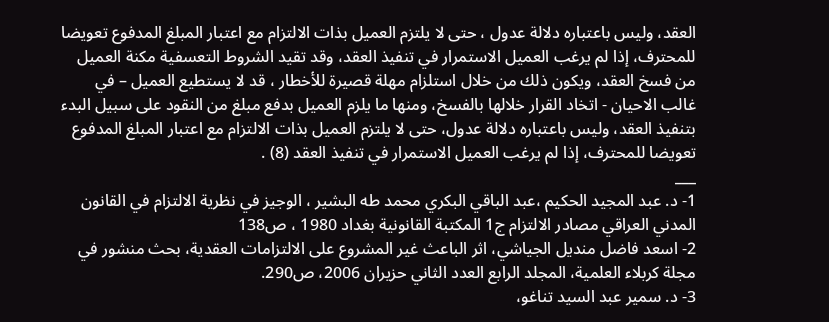العقد، وليس باعتباره دلالة عدول ، حتى لا يلتزم العميل بذات الالتزام مع اعتبار المبلغ المدفوع تعويضا للمحترف، إذا لم يرغب العميل الاستمرار في تنفيذ العقد، وقد تقيد الشروط التعسفية مكنة العميل من فسخ العقد، ويكون ذلك من خلال استلزام مهلة قصيرة للأخطار ، قد لا يستطيع العميل – في غالب الاحيان - اتخاد القرار خلالها بالفسخ، ومنها ما يلزم العميل بدفع مبلغ من النقود على سبيل البدء بتنفيذ العقد، وليس باعتباره دلالة عدول، حتى لا يلتزم العميل بذات الالتزام مع اعتبار المبلغ المدفوع تعويضا للمحترف، إذا لم يرغب العميل الاستمرار في تنفيذ العقد (8) .
___
1- د. عبد المجيد الحكيم ،عبد الباقي البكري محمد طه البشير ، الوجيز في نظرية الالتزام في القانون المدني العراقي مصادر الالتزام ج1 المكتبة القانونية بغداد 1980 ، ص138
2- اسعد فاضل منديل الجياشي، اثر الباعث غير المشروع على الالتزامات العقدية، بحث منشور في مجلة كربلاء العلمية، المجلد الرابع العدد الثاني حزيران 2006، ص290.
3- د. سمير عبد السيد تناغو،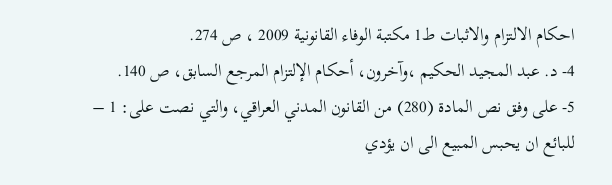احكام الالتزام والاثبات ط1 مكتبة الوفاء القانونية 2009 ، ص 274.
4- د. عبد المجيد الحكيم ،وآخرون، أحكام الإلتزام المرجع السابق، ص 140.
5- على وفق نص المادة (280) من القانون المدني العراقي، والتي نصت على: 1 – للبائع ان يحبس المبيع الى ان يؤدي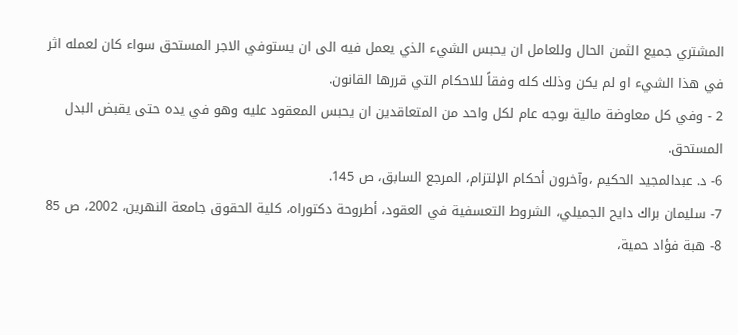المشتري جميع الثمن الحال وللعامل ان يحبس الشيء الذي يعمل فيه الى ان يستوفي الاجر المستحق سواء كان لعمله اثر في هذا الشيء او لم يكن وذلك كله وفقاً للاحكام التي قررها القانون.
2 - وفي كل معاوضة مالية بوجه عام لكل واحد من المتعاقدين ان يحبس المعقود عليه وهو في يده حتى يقبض البدل المستحق.
6- د. عبدالمجيد الحكيم ،وآخرون أحكام الإلتزام، المرجع السابق، ص 145.
7- سليمان براك دايح الجميلي، الشروط التعسفية في العقود، أطروحة دكتوراه، كلية الحقوق جامعة النهرين، 2002، ص 85
8- هبة فؤاد حمية،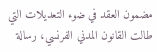مضمون العقد في ضوء التعديلات التي طالت القانون المدني الفرنسي، رسالة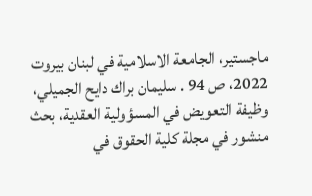ماجستير، الجامعة الاسلامية في لبنان بيروت 2022، ص 94 . سليمان براك دايح الجميلي، وظيفة التعويض في المسؤولية العقدية، بحث منشور في مجلة كلية الحقوق في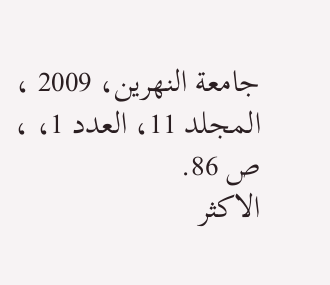جامعة النهرين، 2009 ، المجلد 11، العدد 1، ، ص 86.
الاكثر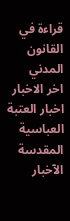قراءة في القانون المدني
اخر الاخبار
اخبار العتبة العباسية المقدسة
الآخبار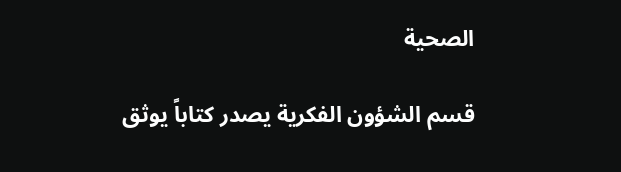الصحية

قسم الشؤون الفكرية يصدر كتاباً يوثق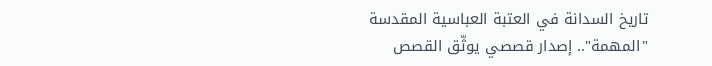تاريخ السدانة في العتبة العباسية المقدسة
"المهمة".. إصدار قصصي يوثّق القصص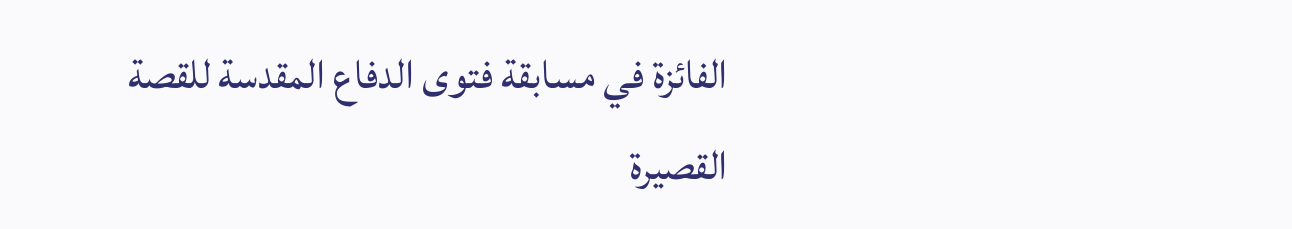الفائزة في مسابقة فتوى الدفاع المقدسة للقصة القصيرة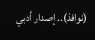(نوافذ).. إصدار أدبي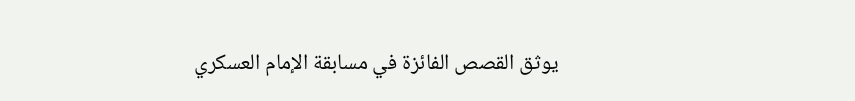يوثق القصص الفائزة في مسابقة الإمام العسكري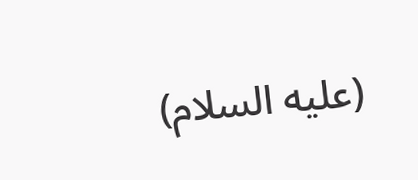(عليه السلام)